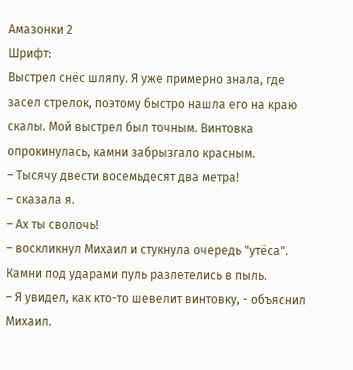Амазонки 2
Шрифт:
Выстрел снёс шляпу. Я уже примерно знала, где засел стрелок, поэтому быстро нашла его на краю скалы. Мой выстрел был точным. Винтовка опрокинулась, камни забрызгало красным.
– Тысячу двести восемьдесят два метра!
– сказала я.
– Ах ты сволочь!
– воскликнул Михаил и стукнула очередь "утёса".
Камни под ударами пуль разлетелись в пыль.
– Я увидел, как кто-то шевелит винтовку, - объяснил Михаил.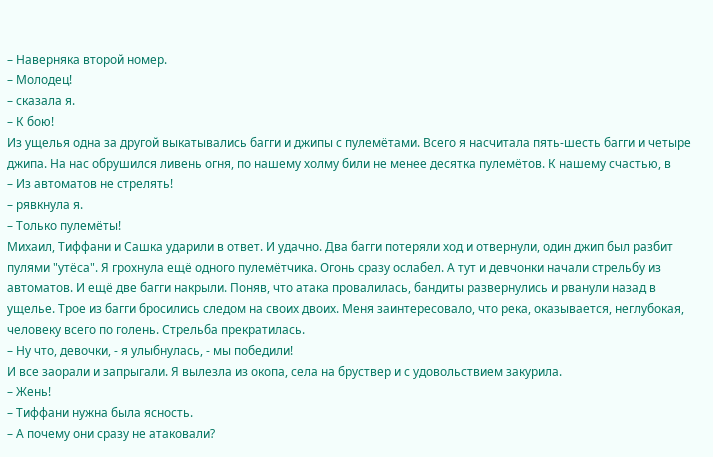– Наверняка второй номер.
– Молодец!
– сказала я.
– К бою!
Из ущелья одна за другой выкатывались багги и джипы с пулемётами. Всего я насчитала пять-шесть багги и четыре джипа. На нас обрушился ливень огня, по нашему холму били не менее десятка пулемётов. К нашему счастью, в
– Из автоматов не стрелять!
– рявкнула я.
– Только пулемёты!
Михаил, Тиффани и Сашка ударили в ответ. И удачно. Два багги потеряли ход и отвернули, один джип был разбит пулями "утёса". Я грохнула ещё одного пулемётчика. Огонь сразу ослабел. А тут и девчонки начали стрельбу из автоматов. И ещё две багги накрыли. Поняв, что атака провалилась, бандиты развернулись и рванули назад в ущелье. Трое из багги бросились следом на своих двоих. Меня заинтересовало, что река, оказывается, неглубокая, человеку всего по голень. Стрельба прекратилась.
– Ну что, девочки, - я улыбнулась, - мы победили!
И все заорали и запрыгали. Я вылезла из окопа, села на бруствер и с удовольствием закурила.
– Жень!
– Тиффани нужна была ясность.
– А почему они сразу не атаковали?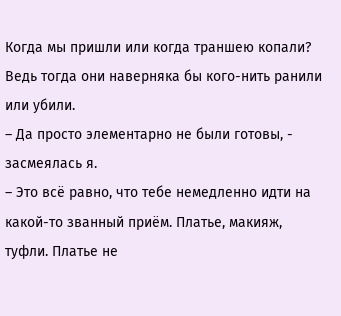Когда мы пришли или когда траншею копали? Ведь тогда они наверняка бы кого-нить ранили или убили.
– Да просто элементарно не были готовы, - засмеялась я.
– Это всё равно, что тебе немедленно идти на какой-то званный приём. Платье, макияж, туфли. Платье не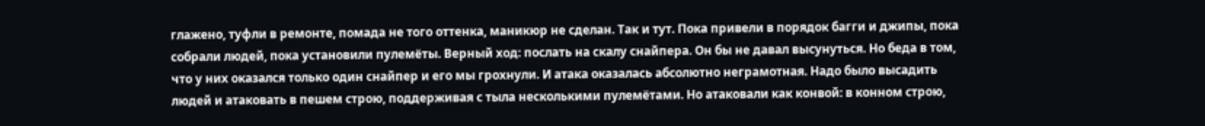глажено, туфли в ремонте, помада не того оттенка, маникюр не сделан. Так и тут. Пока привели в порядок багги и джипы, пока собрали людей, пока установили пулемёты. Верный ход: послать на скалу снайпера. Он бы не давал высунуться. Но беда в том, что у них оказался только один снайпер и его мы грохнули. И атака оказалась абсолютно неграмотная. Надо было высадить людей и атаковать в пешем строю, поддерживая с тыла несколькими пулемётами. Но атаковали как конвой: в конном строю,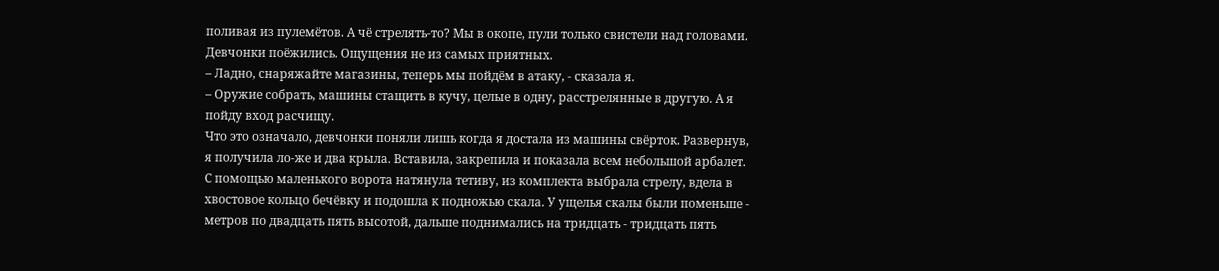поливая из пулемётов. А чё стрелять-то? Мы в окопе, пули только свистели над головами.
Девчонки поёжились. Ощущения не из самых приятных.
– Ладно, снаряжайте магазины, теперь мы пойдём в атаку, - сказала я.
– Оружие собрать, машины стащить в кучу, целые в одну, расстрелянные в другую. А я пойду вход расчищу.
Что это означало, девчонки поняли лишь когда я достала из машины свёрток. Развернув, я получила ло-же и два крыла. Вставила, закрепила и показала всем небольшой арбалет. С помощью маленького ворота натянула тетиву, из комплекта выбрала стрелу, вдела в хвостовое кольцо бечёвку и подошла к подножью скала. У ущелья скалы были поменьше - метров по двадцать пять высотой, дальше поднимались на тридцать - тридцать пять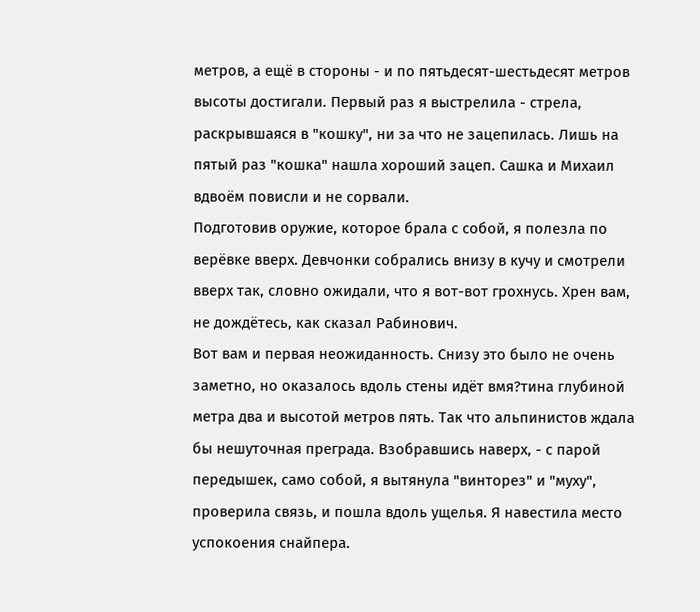метров, а ещё в стороны - и по пятьдесят-шестьдесят метров высоты достигали. Первый раз я выстрелила - стрела, раскрывшаяся в "кошку", ни за что не зацепилась. Лишь на пятый раз "кошка" нашла хороший зацеп. Сашка и Михаил вдвоём повисли и не сорвали.
Подготовив оружие, которое брала с собой, я полезла по верёвке вверх. Девчонки собрались внизу в кучу и смотрели вверх так, словно ожидали, что я вот-вот грохнусь. Хрен вам, не дождётесь, как сказал Рабинович.
Вот вам и первая неожиданность. Снизу это было не очень заметно, но оказалось вдоль стены идёт вмя?тина глубиной метра два и высотой метров пять. Так что альпинистов ждала бы нешуточная преграда. Взобравшись наверх, - с парой передышек, само собой, я вытянула "винторез" и "муху", проверила связь, и пошла вдоль ущелья. Я навестила место успокоения снайпера.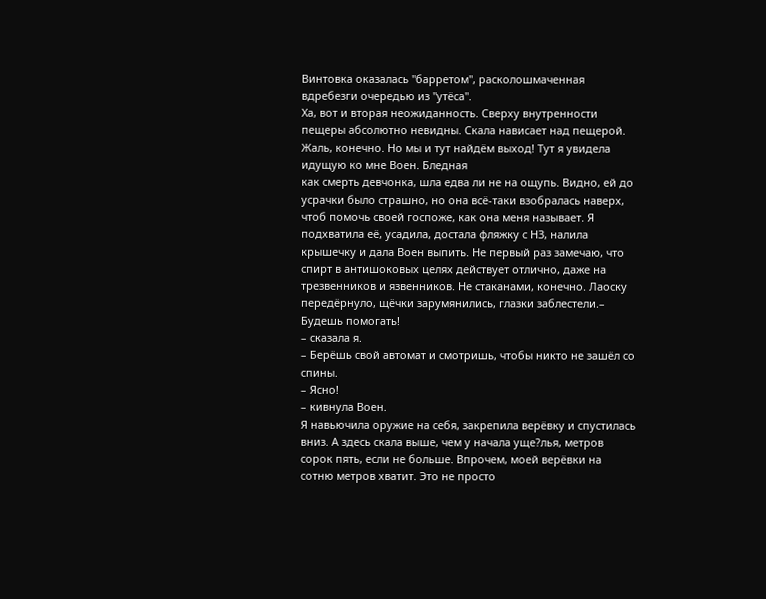Винтовка оказалась "барретом", расколошмаченная вдребезги очередью из "утёса".
Ха, вот и вторая неожиданность. Сверху внутренности пещеры абсолютно невидны. Скала нависает над пещерой. Жаль, конечно. Но мы и тут найдём выход! Тут я увидела идущую ко мне Воен. Бледная
как смерть девчонка, шла едва ли не на ощупь. Видно, ей до усрачки было страшно, но она всё-таки взобралась наверх, чтоб помочь своей госпоже, как она меня называет. Я подхватила её, усадила, достала фляжку с НЗ, налила крышечку и дала Воен выпить. Не первый раз замечаю, что спирт в антишоковых целях действует отлично, даже на трезвенников и язвенников. Не стаканами, конечно. Лаоску передёрнуло, щёчки зарумянились, глазки заблестели.– Будешь помогать!
– сказала я.
– Берёшь свой автомат и смотришь, чтобы никто не зашёл со спины.
– Ясно!
– кивнула Воен.
Я навьючила оружие на себя, закрепила верёвку и спустилась вниз. А здесь скала выше, чем у начала уще?лья, метров сорок пять, если не больше. Впрочем, моей верёвки на сотню метров хватит. Это не просто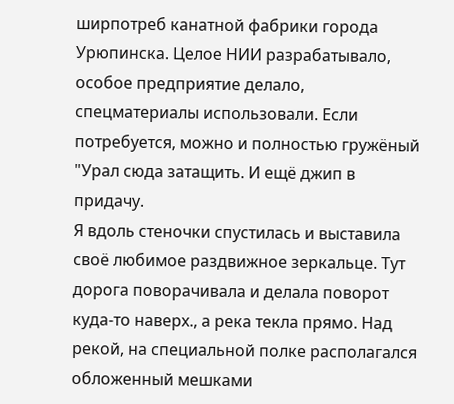ширпотреб канатной фабрики города Урюпинска. Целое НИИ разрабатывало, особое предприятие делало, спецматериалы использовали. Если потребуется, можно и полностью гружёный "Урал сюда затащить. И ещё джип в придачу.
Я вдоль стеночки спустилась и выставила своё любимое раздвижное зеркальце. Тут дорога поворачивала и делала поворот куда-то наверх., а река текла прямо. Над рекой, на специальной полке располагался обложенный мешками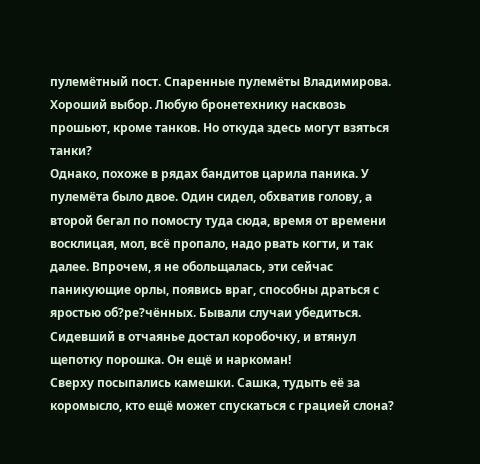пулемётный пост. Спаренные пулемёты Владимирова. Хороший выбор. Любую бронетехнику насквозь прошьют, кроме танков. Но откуда здесь могут взяться танки?
Однако, похоже в рядах бандитов царила паника. У пулемёта было двое. Один сидел, обхватив голову, а второй бегал по помосту туда сюда, время от времени восклицая, мол, всё пропало, надо рвать когти, и так далее. Впрочем, я не обольщалась, эти сейчас паникующие орлы, появись враг, способны драться с яростью об?ре?чённых. Бывали случаи убедиться. Сидевший в отчаянье достал коробочку, и втянул щепотку порошка. Он ещё и наркоман!
Сверху посыпались камешки. Сашка, тудыть её за коромысло, кто ещё может спускаться с грацией слона?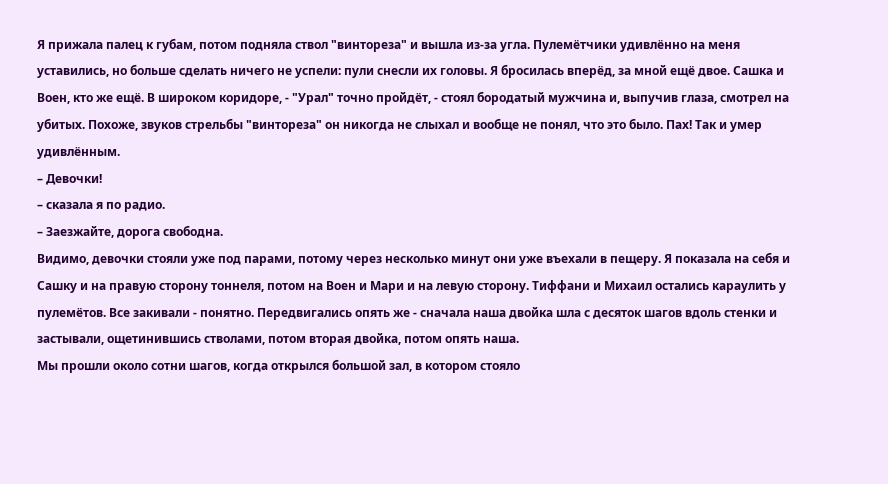Я прижала палец к губам, потом подняла ствол "винтореза" и вышла из-за угла. Пулемётчики удивлённо на меня уставились, но больше сделать ничего не успели: пули снесли их головы. Я бросилась вперёд, за мной ещё двое. Сашка и Воен, кто же ещё. В широком коридоре, - "Урал" точно пройдёт, - стоял бородатый мужчина и, выпучив глаза, смотрел на убитых. Похоже, звуков стрельбы "винтореза" он никогда не слыхал и вообще не понял, что это было. Пах! Так и умер удивлённым.
– Девочки!
– сказала я по радио.
– Заезжайте, дорога свободна.
Видимо, девочки стояли уже под парами, потому через несколько минут они уже въехали в пещеру. Я показала на себя и Сашку и на правую сторону тоннеля, потом на Воен и Мари и на левую сторону. Тиффани и Михаил остались караулить у пулемётов. Все закивали - понятно. Передвигались опять же - сначала наша двойка шла с десяток шагов вдоль стенки и застывали, ощетинившись стволами, потом вторая двойка, потом опять наша.
Мы прошли около сотни шагов, когда открылся большой зал, в котором стояло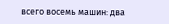всего восемь машин: два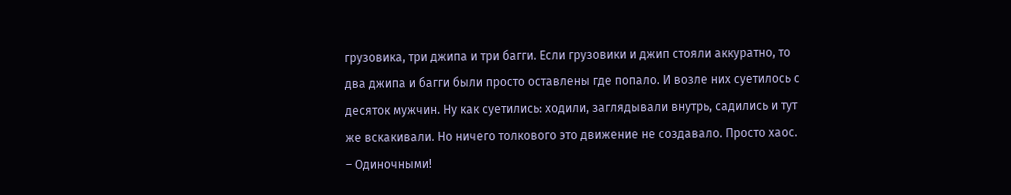грузовика, три джипа и три багги. Если грузовики и джип стояли аккуратно, то два джипа и багги были просто оставлены где попало. И возле них суетилось с десяток мужчин. Ну как суетились: ходили, заглядывали внутрь, садились и тут же вскакивали. Но ничего толкового это движение не создавало. Просто хаос.
– Одиночными!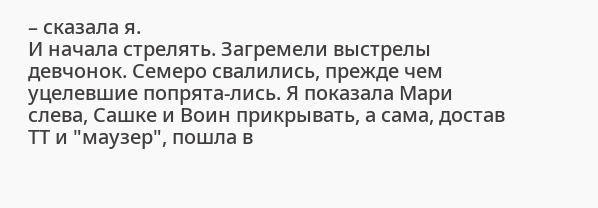– сказала я.
И начала стрелять. Загремели выстрелы девчонок. Семеро свалились, прежде чем уцелевшие попрята-лись. Я показала Мари слева, Сашке и Воин прикрывать, а сама, достав ТТ и "маузер", пошла в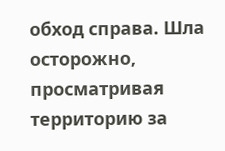обход справа. Шла осторожно, просматривая территорию за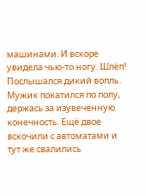машинами. И вскоре увидела чью-то ногу. Шлёп! Послышался дикий вопль. Мужик покатился по полу, держась за изувеченную конечность. Ещё двое вскочили с автоматами и тут же свалились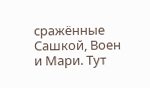сражённые Сашкой, Воен и Мари. Тут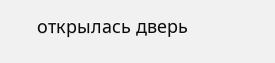открылась дверь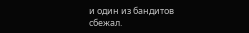и один из бандитов сбежал.